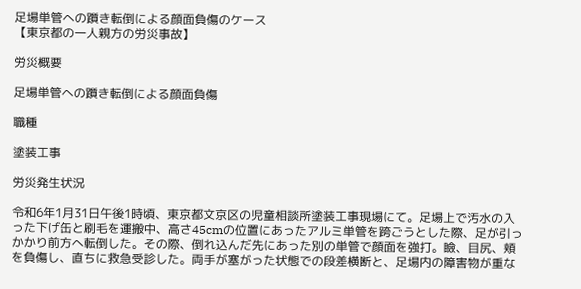足場単管への躓き転倒による顔面負傷のケース
【東京都の一人親方の労災事故】

労災概要

足場単管への躓き転倒による顔面負傷

職種

塗装工事

労災発生状況

令和6年1月31日午後1時頃、東京都文京区の児童相談所塗装工事現場にて。足場上で汚水の入った下げ缶と刷毛を運搬中、高さ45cmの位置にあったアルミ単管を跨ごうとした際、足が引っかかり前方へ転倒した。その際、倒れ込んだ先にあった別の単管で顔面を強打。瞼、目尻、頬を負傷し、直ちに救急受診した。両手が塞がった状態での段差横断と、足場内の障害物が重な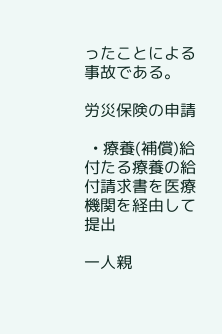ったことによる事故である。

労災保険の申請

  • 療養(補償)給付たる療養の給付請求書を医療機関を経由して提出

一人親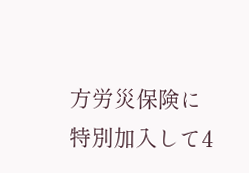方労災保険に特別加入して4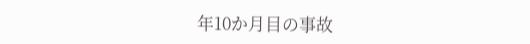年10か月目の事故